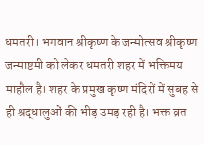धमतरी। भगवान श्रीकृष्ण के जन्मोत्सव श्रीकृष्ण जन्माष्टमी को लेकर धमतरी शहर में भक्तिमय माहौल है। शहर के प्रमुख कृष्ण मंदिरों में सुबह से ही श्रद्धालुओं की भीड़ उमड़ रही है। भक्त व्रत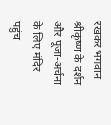रखकर भगवान श्रीकृष्ण के दर्शन और पूजा-अर्चना के लिए मंदिर पहुंच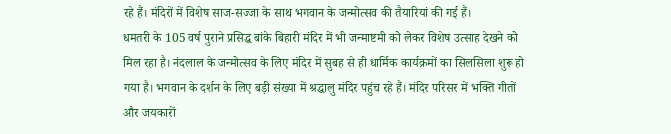रहे हैं। मंदिरों में विशेष साज-सज्जा के साथ भगवान के जन्मोत्सव की तैयारियां की गई हैं।
धमतरी के 105 वर्ष पुराने प्रसिद्ध बांके बिहारी मंदिर में भी जन्माष्टमी को लेकर विशेष उत्साह देखने को मिल रहा है। नंदलाल के जन्मोत्सव के लिए मंदिर में सुबह से ही धार्मिक कार्यक्रमों का सिलसिला शुरू हो गया है। भगवान के दर्शन के लिए बड़ी संख्या में श्रद्धालु मंदिर पहुंच रहे हैं। मंदिर परिसर में भक्ति गीतों और जयकारों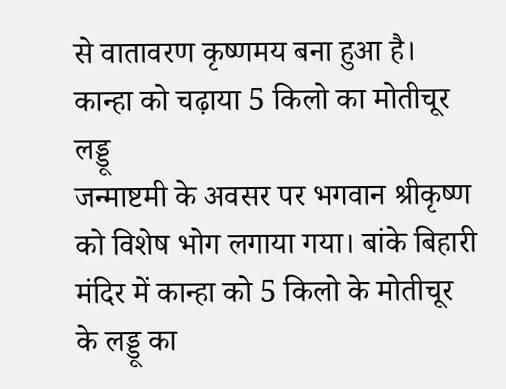से वातावरण कृष्णमय बना हुआ है।
कान्हा को चढ़ाया 5 किलो का मोतीचूर लड्डू
जन्माष्टमी के अवसर पर भगवान श्रीकृष्ण को विशेष भोग लगाया गया। बांके बिहारी मंदिर में कान्हा को 5 किलो के मोतीचूर के लड्डू का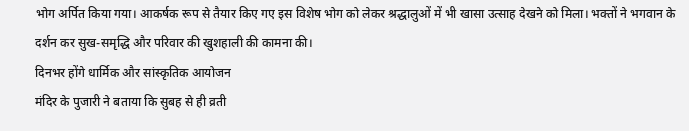भोग अर्पित किया गया। आकर्षक रूप से तैयार किए गए इस विशेष भोग को लेकर श्रद्धालुओं में भी खासा उत्साह देखने को मिला। भक्तों ने भगवान के दर्शन कर सुख-समृद्धि और परिवार की खुशहाली की कामना की।
दिनभर होंगे धार्मिक और सांस्कृतिक आयोजन
मंदिर के पुजारी ने बताया कि सुबह से ही व्रती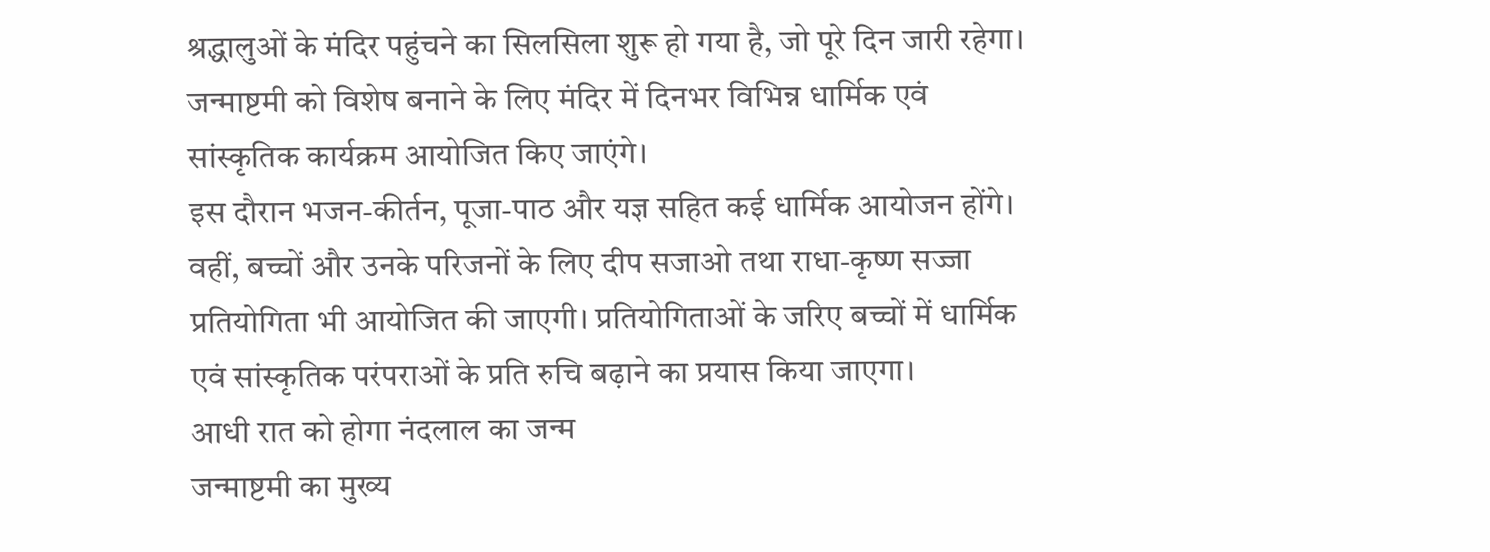श्रद्धालुओं के मंदिर पहुंचने का सिलसिला शुरू हो गया है, जो पूरे दिन जारी रहेगा। जन्माष्टमी को विशेष बनाने के लिए मंदिर में दिनभर विभिन्न धार्मिक एवं सांस्कृतिक कार्यक्रम आयोजित किए जाएंगे।
इस दौरान भजन-कीर्तन, पूजा-पाठ और यज्ञ सहित कई धार्मिक आयोजन होंगे। वहीं, बच्चों और उनके परिजनों के लिए दीप सजाओ तथा राधा-कृष्ण सज्जा प्रतियोगिता भी आयोजित की जाएगी। प्रतियोगिताओं के जरिए बच्चों में धार्मिक एवं सांस्कृतिक परंपराओं के प्रति रुचि बढ़ाने का प्रयास किया जाएगा।
आधी रात को होगा नंदलाल का जन्म
जन्माष्टमी का मुख्य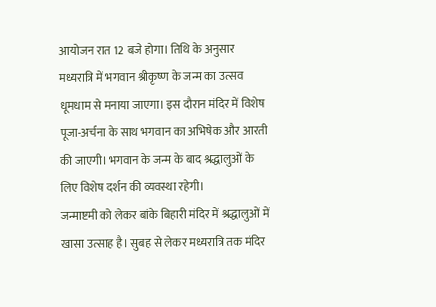आयोजन रात 12 बजे होगा। तिथि के अनुसार मध्यरात्रि में भगवान श्रीकृष्ण के जन्म का उत्सव धूमधाम से मनाया जाएगा। इस दौरान मंदिर में विशेष पूजा-अर्चना के साथ भगवान का अभिषेक और आरती की जाएगी। भगवान के जन्म के बाद श्रद्धालुओं के लिए विशेष दर्शन की व्यवस्था रहेगी।
जन्माष्टमी को लेकर बांके बिहारी मंदिर में श्रद्धालुओं में खासा उत्साह है। सुबह से लेकर मध्यरात्रि तक मंदिर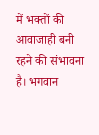में भक्तों की आवाजाही बनी रहने की संभावना है। भगवान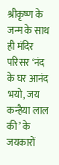श्रीकृष्ण के जन्म के साथ ही मंदिर परिसर ‘नंद के घर आनंद भयो, जय कन्हैया लाल की’ के जयकारों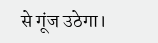से गूंज उठेगा।